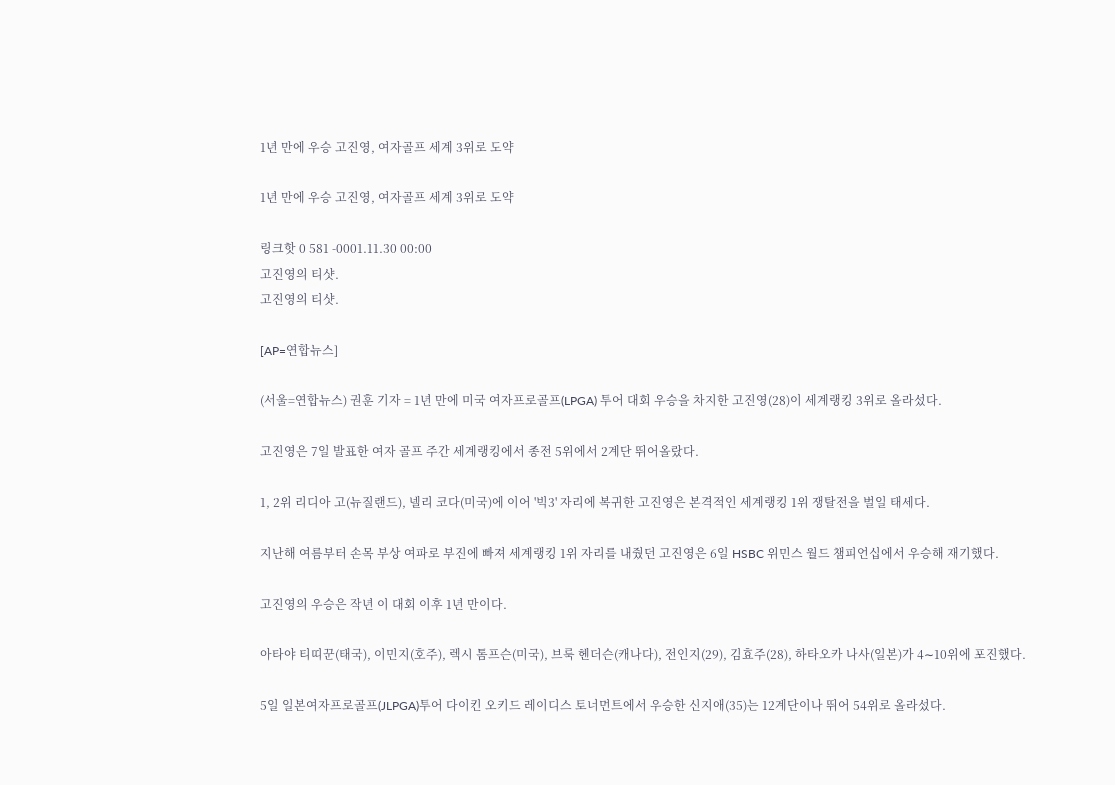1년 만에 우승 고진영, 여자골프 세계 3위로 도약

1년 만에 우승 고진영, 여자골프 세계 3위로 도약

링크핫 0 581 -0001.11.30 00:00
고진영의 티샷.
고진영의 티샷.

[AP=연합뉴스]

(서울=연합뉴스) 권훈 기자 = 1년 만에 미국 여자프로골프(LPGA) 투어 대회 우승을 차지한 고진영(28)이 세계랭킹 3위로 올라섰다.

고진영은 7일 발표한 여자 골프 주간 세계랭킹에서 종전 5위에서 2계단 뛰어올랐다.

1, 2위 리디아 고(뉴질랜드), 넬리 코다(미국)에 이어 '빅3' 자리에 복귀한 고진영은 본격적인 세계랭킹 1위 쟁탈전을 벌일 태세다.

지난해 여름부터 손목 부상 여파로 부진에 빠져 세계랭킹 1위 자리를 내줬던 고진영은 6일 HSBC 위민스 월드 챔피언십에서 우승해 재기했다.

고진영의 우승은 작년 이 대회 이후 1년 만이다.

아타야 티띠꾼(태국), 이민지(호주), 렉시 톰프슨(미국), 브룩 헨더슨(캐나다), 전인지(29), 김효주(28), 하타오카 나사(일본)가 4∼10위에 포진했다.

5일 일본여자프로골프(JLPGA)투어 다이킨 오키드 레이디스 토너먼트에서 우승한 신지애(35)는 12계단이나 뛰어 54위로 올라섰다.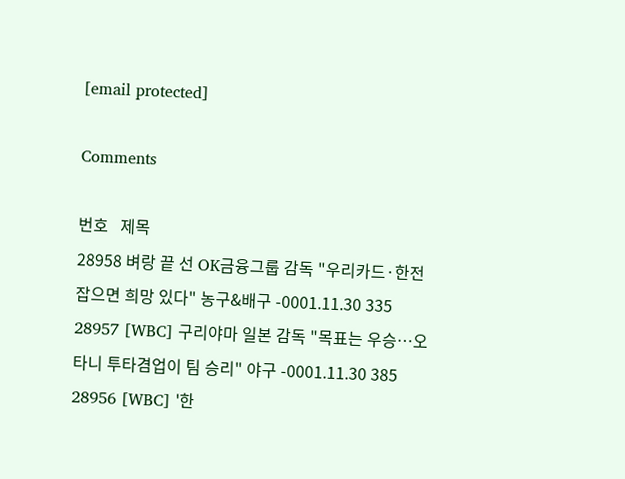[email protected]

Comments

번호   제목
28958 벼랑 끝 선 OK금융그룹 감독 "우리카드·한전 잡으면 희망 있다" 농구&배구 -0001.11.30 335
28957 [WBC] 구리야마 일본 감독 "목표는 우승…오타니 투타겸업이 팀 승리" 야구 -0001.11.30 385
28956 [WBC] '한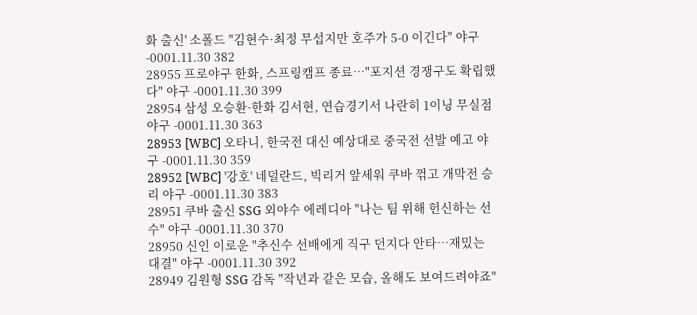화 출신' 소폴드 "김현수·최정 무섭지만 호주가 5-0 이긴다" 야구 -0001.11.30 382
28955 프로야구 한화, 스프링캠프 종료…"포지션 경쟁구도 확립했다" 야구 -0001.11.30 399
28954 삼성 오승환·한화 김서현, 연습경기서 나란히 1이닝 무실점 야구 -0001.11.30 363
28953 [WBC] 오타니, 한국전 대신 예상대로 중국전 선발 예고 야구 -0001.11.30 359
28952 [WBC] '강호' 네덜란드, 빅리거 앞세워 쿠바 꺾고 개막전 승리 야구 -0001.11.30 383
28951 쿠바 출신 SSG 외야수 에레디아 "나는 팀 위해 헌신하는 선수" 야구 -0001.11.30 370
28950 신인 이로운 "추신수 선배에게 직구 던지다 안타…재밌는 대결" 야구 -0001.11.30 392
28949 김원형 SSG 감독 "작년과 같은 모습, 올해도 보여드려야죠"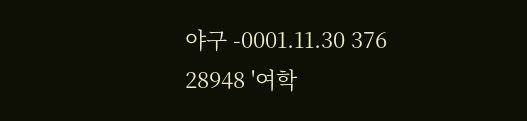야구 -0001.11.30 376
28948 '여학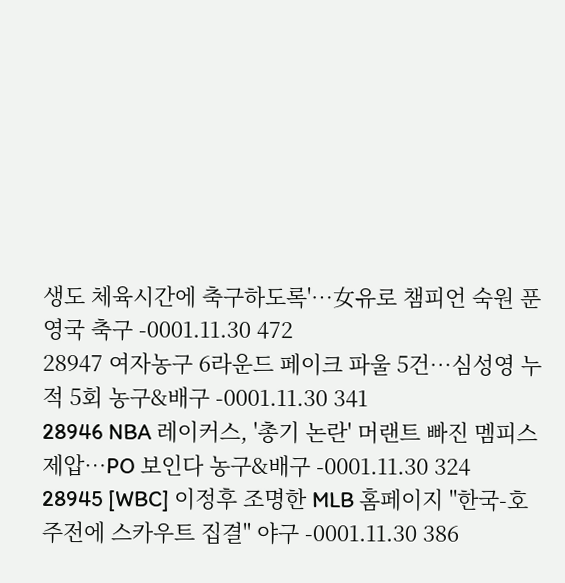생도 체육시간에 축구하도록'…女유로 챔피언 숙원 푼 영국 축구 -0001.11.30 472
28947 여자농구 6라운드 페이크 파울 5건…심성영 누적 5회 농구&배구 -0001.11.30 341
28946 NBA 레이커스, '총기 논란' 머랜트 빠진 멤피스 제압…PO 보인다 농구&배구 -0001.11.30 324
28945 [WBC] 이정후 조명한 MLB 홈페이지 "한국-호주전에 스카우트 집결" 야구 -0001.11.30 386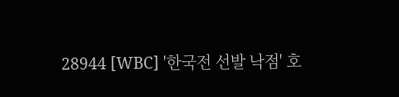28944 [WBC] '한국전 선발 낙점' 호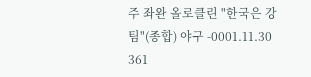주 좌완 올로클린 "한국은 강팀"(종합) 야구 -0001.11.30 361